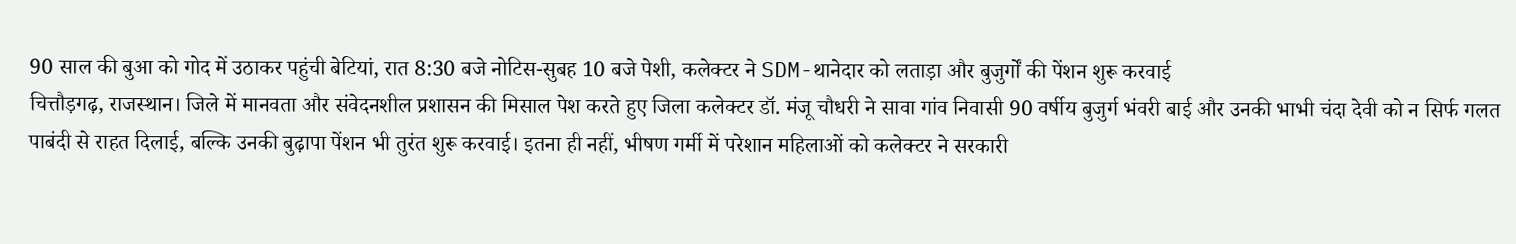90 साल की बुआ को गोद में उठाकर पहुंची बेटियां, रात 8:30 बजे नोटिस-सुबह 10 बजे पेशी, कलेक्टर ने SDM-थानेदार को लताड़ा और बुजुर्गों की पेंशन शुरू करवाई
चित्तौड़गढ़, राजस्थान। जिले में मानवता और संवेदनशील प्रशासन की मिसाल पेश करते हुए जिला कलेक्टर डॉ. मंजू चौधरी ने सावा गांव निवासी 90 वर्षीय बुजुर्ग भंवरी बाई और उनकी भाभी चंदा देवी को न सिर्फ गलत पाबंदी से राहत दिलाई, बल्कि उनकी बुढ़ापा पेंशन भी तुरंत शुरू करवाई। इतना ही नहीं, भीषण गर्मी में परेशान महिलाओं को कलेक्टर ने सरकारी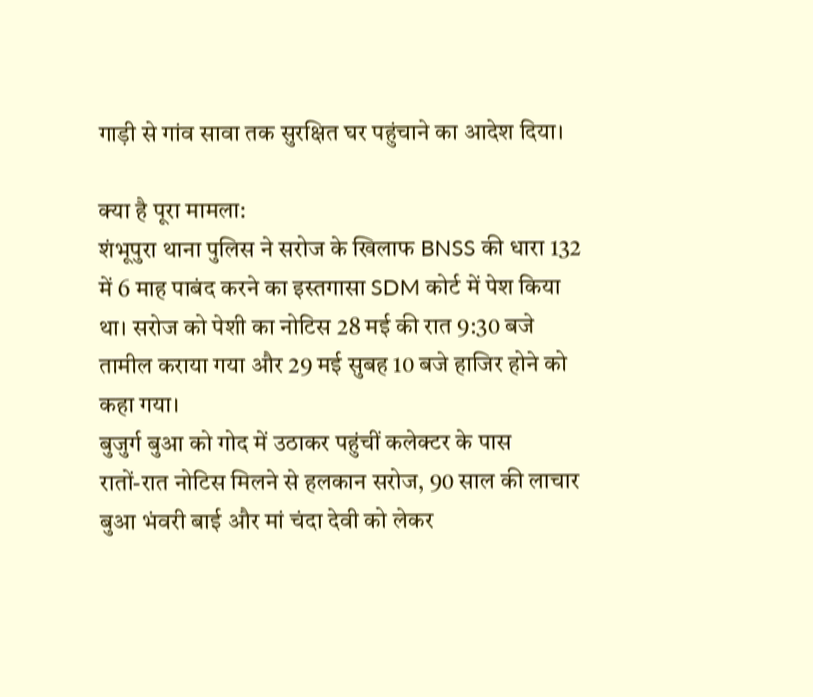गाड़ी से गांव सावा तक सुरक्षित घर पहुंचाने का आदेश दिया।

क्या है पूरा मामला:
शंभूपुरा थाना पुलिस ने सरोज के खिलाफ BNSS की धारा 132 में 6 माह पाबंद करने का इस्तगासा SDM कोर्ट में पेश किया था। सरोज को पेशी का नोटिस 28 मई की रात 9:30 बजे तामील कराया गया और 29 मई सुबह 10 बजे हाजिर होने को कहा गया।
बुजुर्ग बुआ को गोद में उठाकर पहुंचीं कलेक्टर के पास
रातों-रात नोटिस मिलने से हलकान सरोज, 90 साल की लाचार बुआ भंवरी बाई और मां चंदा देवी को लेकर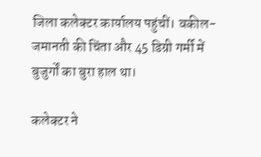जिला कलेक्टर कार्यालय पहुंचीं। वकील-जमानती की चिंता और 45 डिग्री गर्मी में बुजुर्गों का बुरा हाल था।

कलेक्टर ने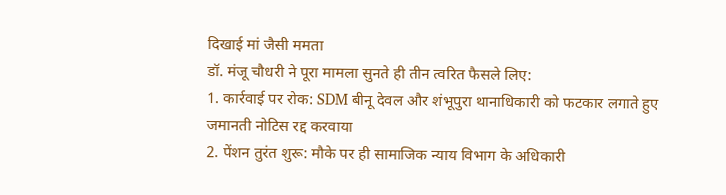दिखाई मां जैसी ममता
डॉ. मंजू चौधरी ने पूरा मामला सुनते ही तीन त्वरित फैसले लिए:
1. कार्रवाई पर रोक: SDM बीनू देवल और शंभूपुरा थानाधिकारी को फटकार लगाते हुए जमानती नोटिस रद्द करवाया
2. पेंशन तुरंत शुरू: मौके पर ही सामाजिक न्याय विभाग के अधिकारी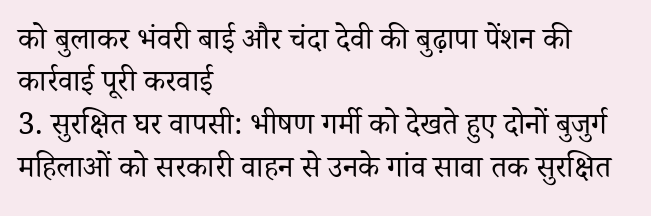को बुलाकर भंवरी बाई और चंदा देवी की बुढ़ापा पेंशन की कार्रवाई पूरी करवाई
3. सुरक्षित घर वापसी: भीषण गर्मी को देखते हुए दोनों बुजुर्ग महिलाओं को सरकारी वाहन से उनके गांव सावा तक सुरक्षित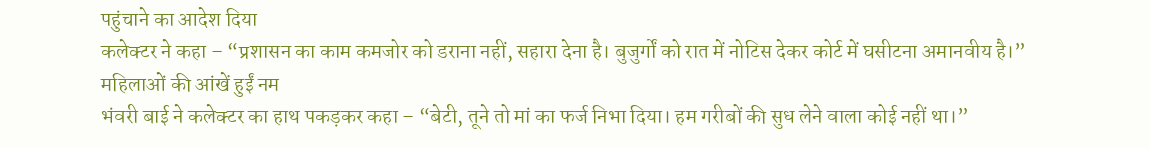पहुंचाने का आदेश दिया
कलेक्टर ने कहा – “प्रशासन का काम कमजोर को डराना नहीं, सहारा देना है। बुजुर्गों को रात में नोटिस देकर कोर्ट में घसीटना अमानवीय है।”
महिलाओं की आंखें हुईं नम
भंवरी बाई ने कलेक्टर का हाथ पकड़कर कहा – “बेटी, तूने तो मां का फर्ज निभा दिया। हम गरीबों की सुध लेने वाला कोई नहीं था।”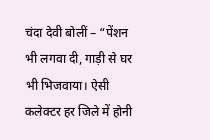चंदा देवी बोलीं – “पेंशन भी लगवा दी, गाड़ी से घर भी भिजवाया। ऐसी कलेक्टर हर जिले में होनी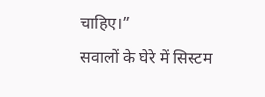चाहिए।”
सवालों के घेरे में सिस्टम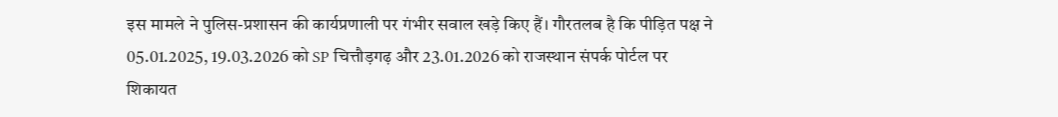इस मामले ने पुलिस-प्रशासन की कार्यप्रणाली पर गंभीर सवाल खड़े किए हैं। गौरतलब है कि पीड़ित पक्ष ने 05.01.2025, 19.03.2026 को SP चित्तौड़गढ़ और 23.01.2026 को राजस्थान संपर्क पोर्टल पर शिकायत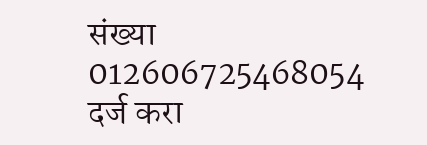संख्या 012606725468054 दर्ज करा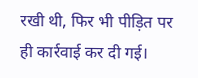रखी थी, फिर भी पीड़ित पर ही कार्रवाई कर दी गई।